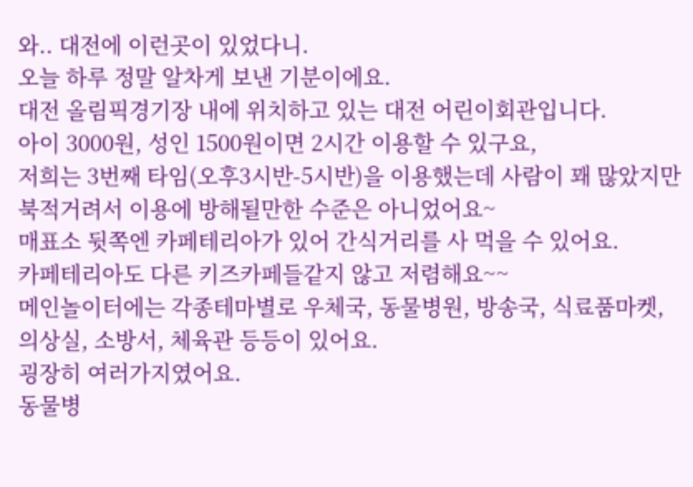와.. 대전에 이런곳이 있었다니.
오늘 하루 정말 알차게 보낸 기분이에요.
대전 올림픽경기장 내에 위치하고 있는 대전 어린이회관입니다.
아이 3000원, 성인 1500원이면 2시간 이용할 수 있구요,
저희는 3번째 타임(오후3시반-5시반)을 이용했는데 사람이 꽤 많았지만 북적거려서 이용에 방해될만한 수준은 아니었어요~
매표소 뒷쪽엔 카페테리아가 있어 간식거리를 사 먹을 수 있어요.
카페테리아도 다른 키즈카페들같지 않고 저렴해요~~
메인놀이터에는 각종테마별로 우체국, 동물병원, 방송국, 식료품마켓, 의상실, 소방서, 체육관 등등이 있어요.
굉장히 여러가지였어요.
동물병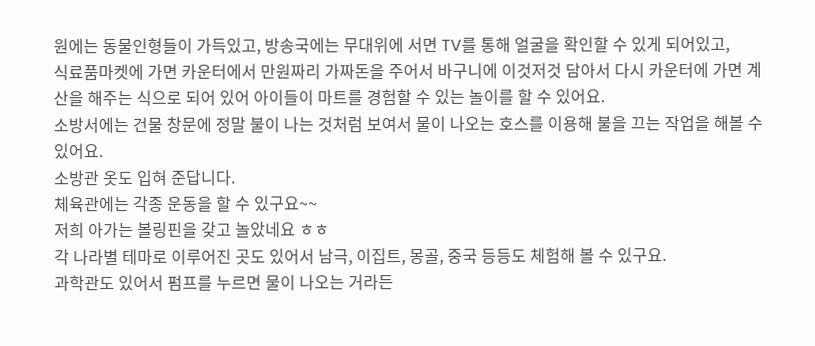원에는 동물인형들이 가득있고, 방송국에는 무대위에 서면 TV를 통해 얼굴을 확인할 수 있게 되어있고,
식료품마켓에 가면 카운터에서 만원짜리 가짜돈을 주어서 바구니에 이것저것 담아서 다시 카운터에 가면 계산을 해주는 식으로 되어 있어 아이들이 마트를 경험할 수 있는 놀이를 할 수 있어요.
소방서에는 건물 창문에 정말 불이 나는 것처럼 보여서 물이 나오는 호스를 이용해 불을 끄는 작업을 해볼 수 있어요.
소방관 옷도 입혀 준답니다.
체육관에는 각종 운동을 할 수 있구요~~
저희 아가는 볼링핀을 갖고 놀았네요 ㅎㅎ
각 나라별 테마로 이루어진 곳도 있어서 남극, 이집트, 몽골, 중국 등등도 체험해 볼 수 있구요.
과학관도 있어서 펌프를 누르면 물이 나오는 거라든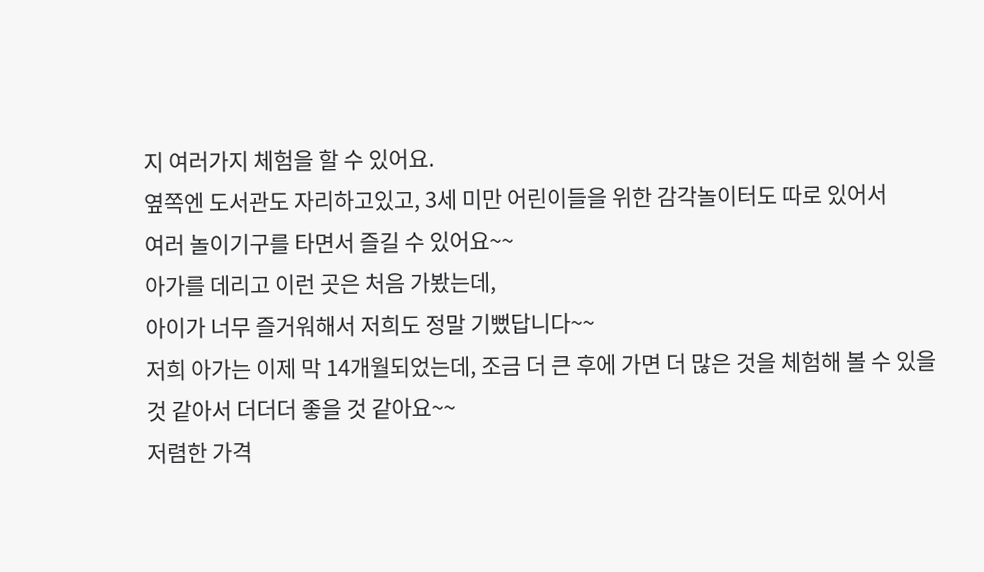지 여러가지 체험을 할 수 있어요.
옆쪽엔 도서관도 자리하고있고, 3세 미만 어린이들을 위한 감각놀이터도 따로 있어서
여러 놀이기구를 타면서 즐길 수 있어요~~
아가를 데리고 이런 곳은 처음 가봤는데,
아이가 너무 즐거워해서 저희도 정말 기뻤답니다~~
저희 아가는 이제 막 14개월되었는데, 조금 더 큰 후에 가면 더 많은 것을 체험해 볼 수 있을 것 같아서 더더더 좋을 것 같아요~~
저렴한 가격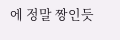에 정말 짱인듯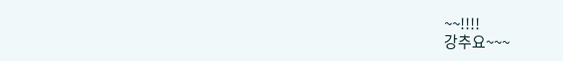~~!!!!
강추요~~~